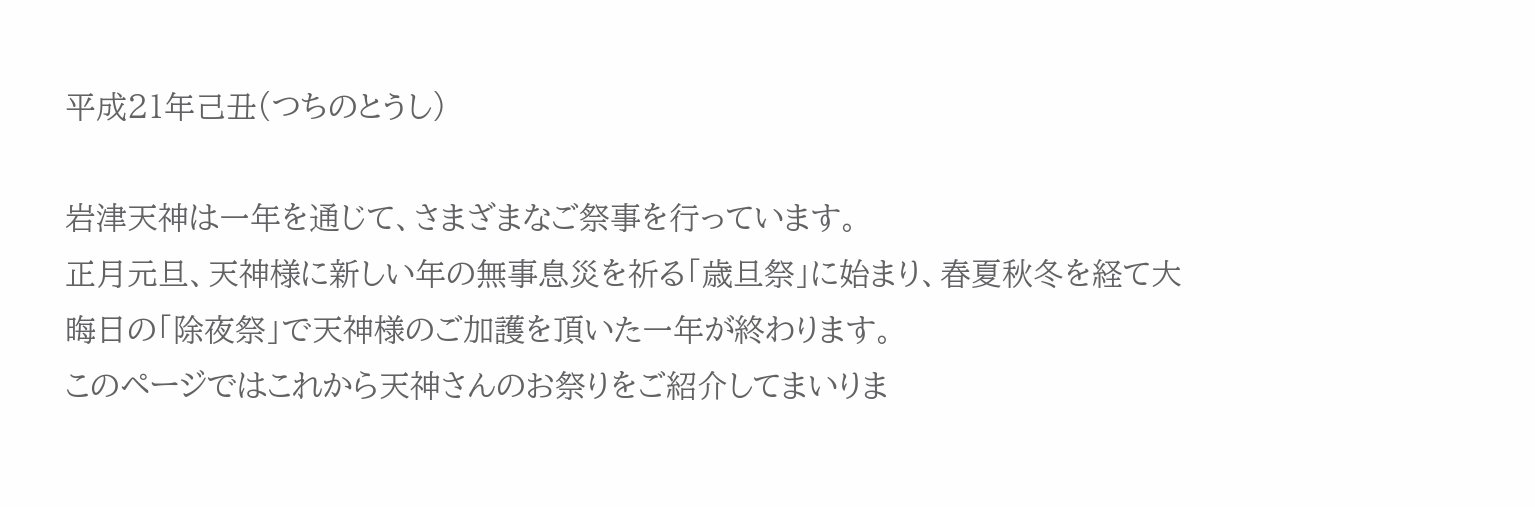平成21年己丑(つちのとうし)

岩津天神は一年を通じて、さまざまなご祭事を行っています。
正月元旦、天神様に新しい年の無事息災を祈る「歳旦祭」に始まり、春夏秋冬を経て大晦日の「除夜祭」で天神様のご加護を頂いた一年が終わります。
このページではこれから天神さんのお祭りをご紹介してまいりま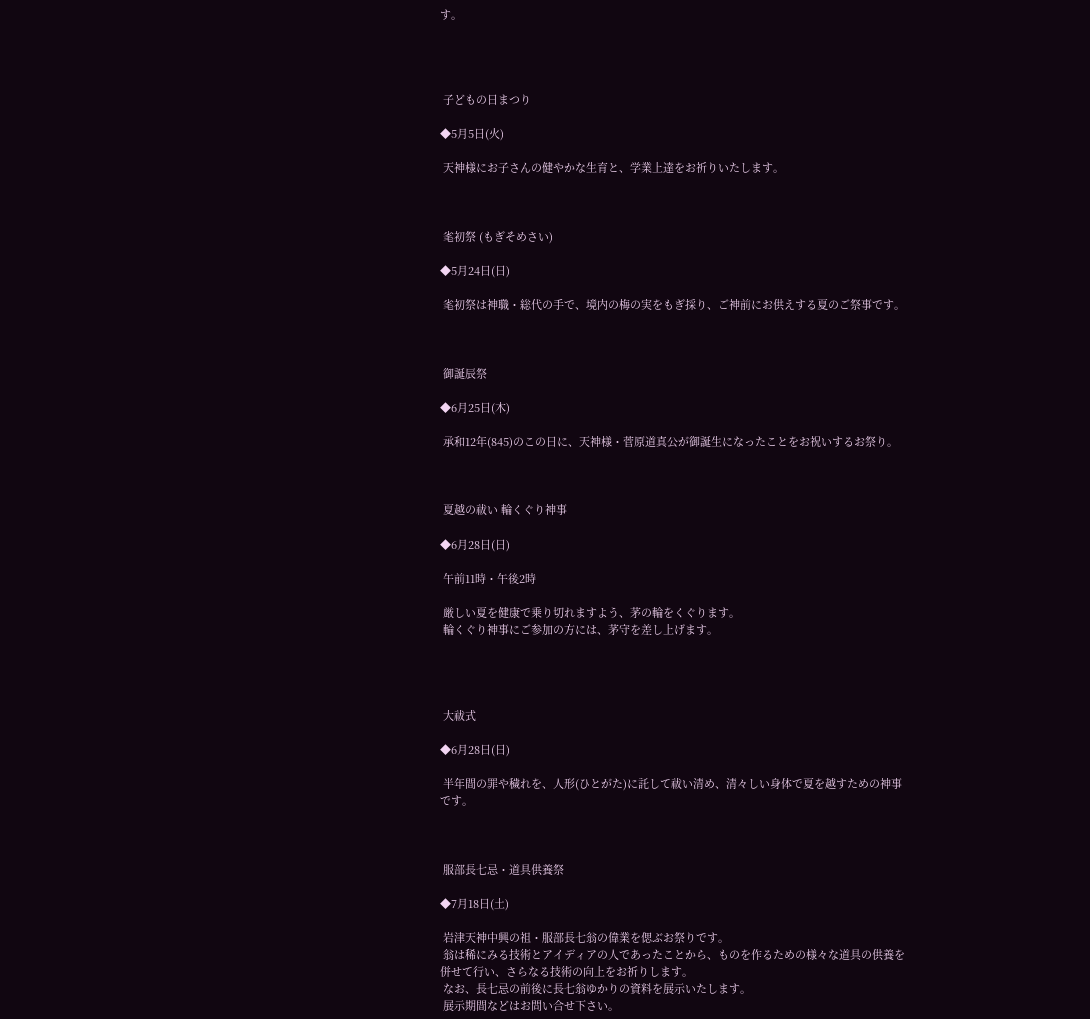す。




 子どもの日まつり

◆5月5日(火)

 天神様にお子さんの健やかな生育と、学業上達をお祈りいたします。



 毟初祭 (もぎそめさい)

◆5月24日(日)

 毟初祭は神職・総代の手で、境内の梅の実をもぎ採り、ご神前にお供えする夏のご祭事です。



 御誕辰祭

◆6月25日(木)

 承和12年(845)のこの日に、天神様・菅原道真公が御誕生になったことをお祝いするお祭り。



 夏越の祓い 輪くぐり神事

◆6月28日(日)

 午前11時・午後2時

 厳しい夏を健康で乗り切れますよう、茅の輪をくぐります。
 輪くぐり神事にご参加の方には、茅守を差し上げます。




 大祓式

◆6月28日(日)

 半年間の罪や穢れを、人形(ひとがた)に託して祓い清め、清々しい身体で夏を越すための神事です。



 服部長七忌・道具供養祭

◆7月18日(土)

 岩津天神中興の祖・服部長七翁の偉業を偲ぶお祭りです。
 翁は稀にみる技術とアイディアの人であったことから、ものを作るための様々な道具の供養を併せて行い、さらなる技術の向上をお祈りします。
 なお、長七忌の前後に長七翁ゆかりの資料を展示いたします。
 展示期間などはお問い合せ下さい。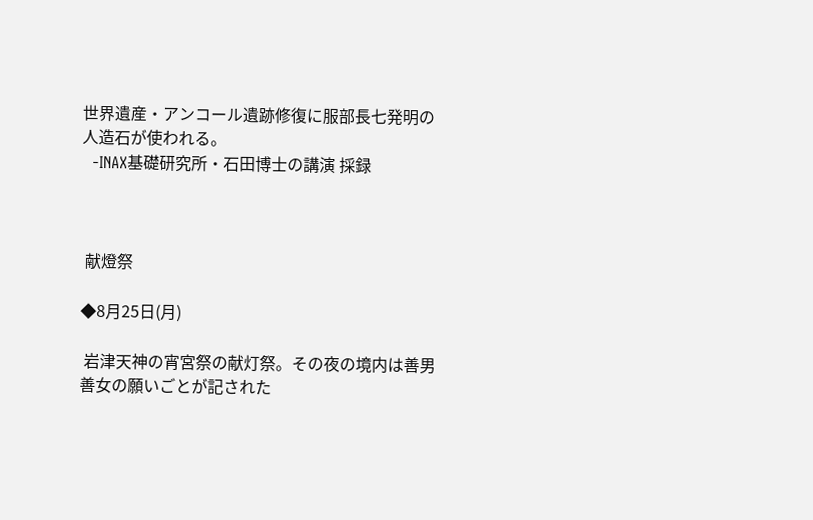世界遺産・アンコール遺跡修復に服部長七発明の人造石が使われる。
  -INAX基礎研究所・石田博士の講演 採録



 献燈祭

◆8月25日(月)

 岩津天神の宵宮祭の献灯祭。その夜の境内は善男善女の願いごとが記された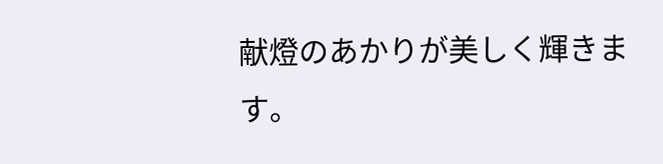献燈のあかりが美しく輝きます。